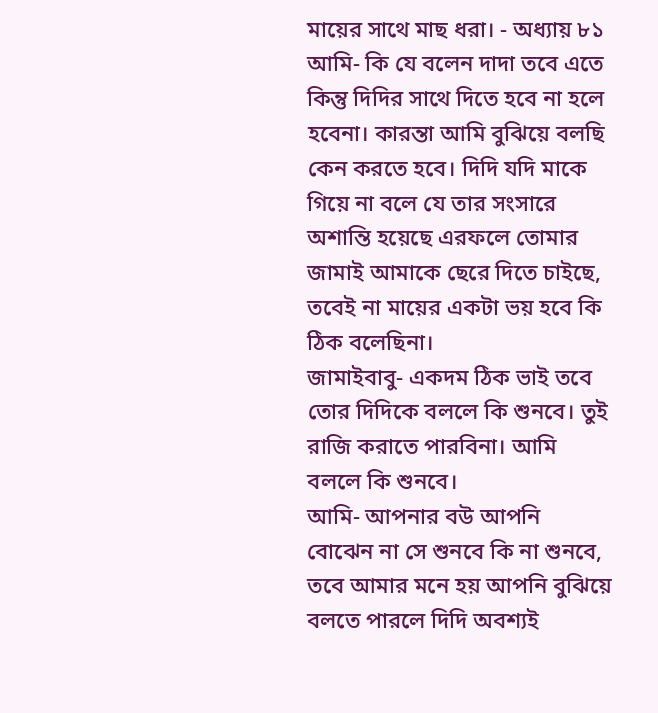মায়ের সাথে মাছ ধরা। - অধ্যায় ৮১
আমি- কি যে বলেন দাদা তবে এতে কিন্তু দিদির সাথে দিতে হবে না হলে হবেনা। কারন্তা আমি বুঝিয়ে বলছি কেন করতে হবে। দিদি যদি মাকে গিয়ে না বলে যে তার সংসারে অশান্তি হয়েছে এরফলে তোমার জামাই আমাকে ছেরে দিতে চাইছে, তবেই না মায়ের একটা ভয় হবে কি ঠিক বলেছিনা।
জামাইবাবু- একদম ঠিক ভাই তবে তোর দিদিকে বললে কি শুনবে। তুই রাজি করাতে পারবিনা। আমি বললে কি শুনবে।
আমি- আপনার বউ আপনি বোঝেন না সে শুনবে কি না শুনবে, তবে আমার মনে হয় আপনি বুঝিয়ে বলতে পারলে দিদি অবশ্যই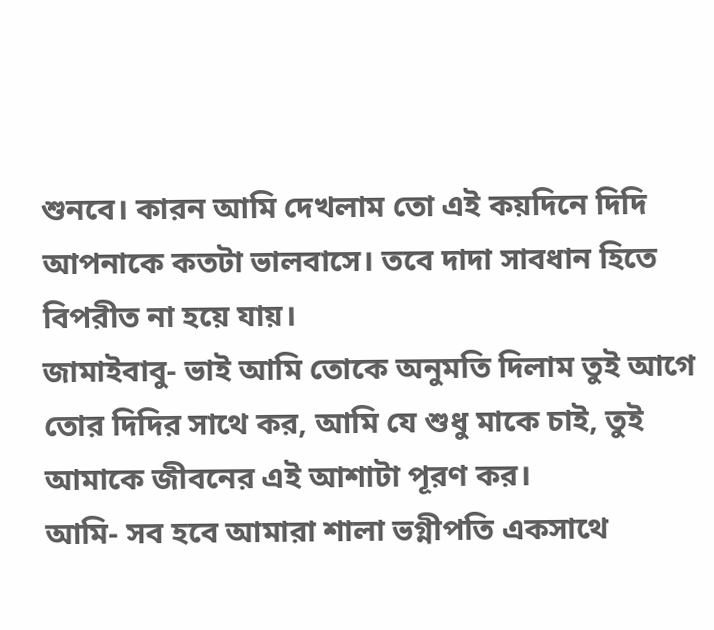শুনবে। কারন আমি দেখলাম তো এই কয়দিনে দিদি আপনাকে কতটা ভালবাসে। তবে দাদা সাবধান হিতে বিপরীত না হয়ে যায়।
জামাইবাবু- ভাই আমি তোকে অনুমতি দিলাম তুই আগে তোর দিদির সাথে কর, আমি যে শুধু মাকে চাই, তুই আমাকে জীবনের এই আশাটা পূরণ কর।
আমি- সব হবে আমারা শালা ভগ্নীপতি একসাথে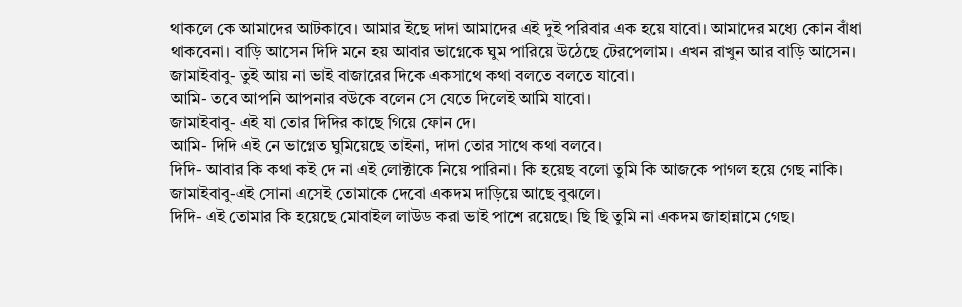থাকলে কে আমাদের আটকাবে। আমার ইছে দাদা আমাদের এই দুই পরিবার এক হয়ে যাবো। আমাদের মধ্যে কোন বাঁধা থাকবেনা। বাড়ি আসেন দিদি মনে হয় আবার ভাগ্নেকে ঘুম পারিয়ে উঠেছে টেরপেলাম। এখন রাখুন আর বাড়ি আসেন।
জামাইবাবু- তুই আয় না ভাই বাজারের দিকে একসাথে কথা বলতে বলতে যাবো।
আমি- তবে আপনি আপনার বউকে বলেন সে যেতে দিলেই আমি যাবো।
জামাইবাবু- এই যা তোর দিদির কাছে গিয়ে ফোন দে।
আমি- দিদি এই নে ভাগ্নেত ঘুমিয়েছে তাইনা, দাদা তোর সাথে কথা বলবে।
দিদি- আবার কি কথা কই দে না এই লোক্টাকে নিয়ে পারিনা। কি হয়েছ বলো তুমি কি আজকে পাগল হয়ে গেছ নাকি।
জামাইবাবু-এই সোনা এসেই তোমাকে দেবো একদম দাড়িয়ে আছে বুঝলে।
দিদি- এই তোমার কি হয়েছে মোবাইল লাউড করা ভাই পাশে রয়েছে। ছি ছি তুমি না একদম জাহান্নামে গেছ।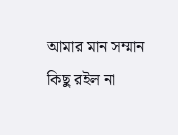আমার মান সম্মান কিছু রইল না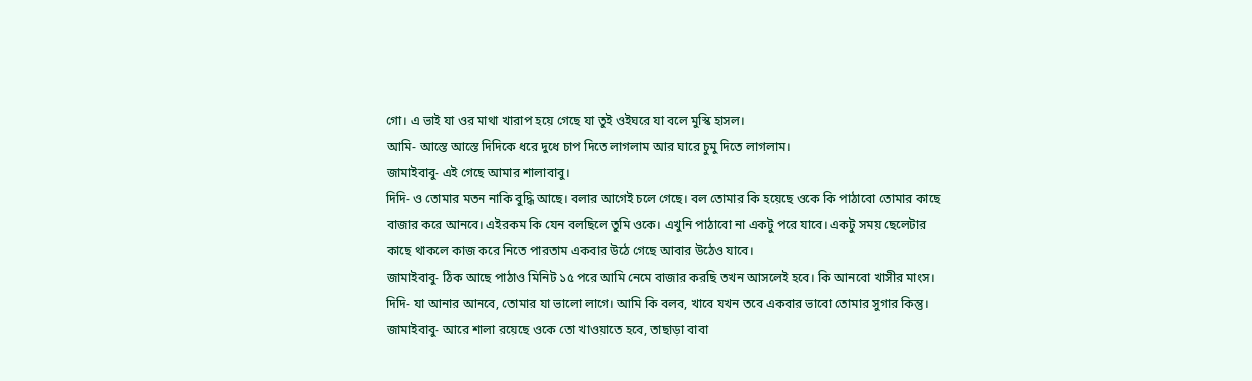গো। এ ভাই যা ওর মাথা খারাপ হয়ে গেছে যা তুই ওইঘরে যা বলে মুস্কি হাসল।
আমি- আস্তে আস্তে দিদিকে ধরে দুধে চাপ দিতে লাগলাম আর ঘারে চুমু দিতে লাগলাম।
জামাইবাবু- এই গেছে আমার শালাবাবু।
দিদি- ও তোমার মতন নাকি বুদ্ধি আছে। বলার আগেই চলে গেছে। বল তোমার কি হয়েছে ওকে কি পাঠাবো তোমার কাছে বাজার করে আনবে। এইরকম কি যেন বলছিলে তুমি ওকে। এখুনি পাঠাবো না একটু পরে যাবে। একটু সময় ছেলেটার কাছে থাকলে কাজ করে নিতে পারতাম একবার উঠে গেছে আবার উঠেও যাবে।
জামাইবাবু- ঠিক আছে পাঠাও মিনিট ১৫ পরে আমি নেমে বাজার করছি তখন আসলেই হবে। কি আনবো খাসীর মাংস।
দিদি- যা আনার আনবে, তোমার যা ভালো লাগে। আমি কি বলব, খাবে যখন তবে একবার ভাবো তোমার সুগার কিন্তু।
জামাইবাবু- আরে শালা রয়েছে ওকে তো খাওয়াতে হবে, তাছাড়া বাবা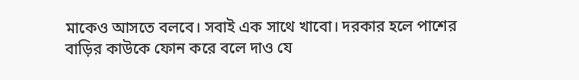মাকেও আসতে বলবে। সবাই এক সাথে খাবো। দরকার হলে পাশের বাড়ির কাউকে ফোন করে বলে দাও যে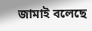জামাই বলেছে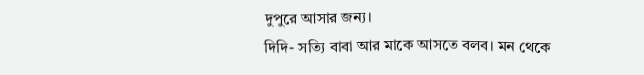দুপুরে আসার জন্য।
দিদি- সত্যি বাবা আর মাকে আসতে বলব। মন থেকে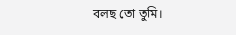বলছ তো তুমি।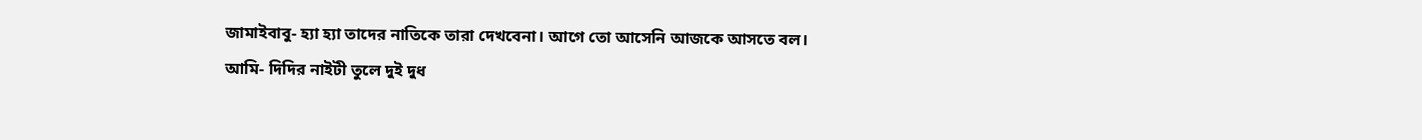জামাইবাবু- হ্যা হ্যা তাদের নাতিকে তারা দেখবেনা। আগে তো আসেনি আজকে আসতে বল।
আমি- দিদির নাইটী তুলে দুই দুধ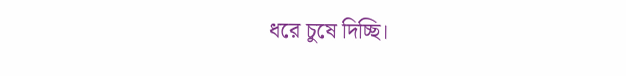ধরে চুষে দিচ্ছি।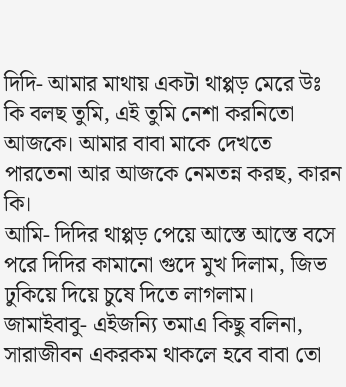দিদি- আমার মাথায় একটা থাপ্পড় মেরে উঃ কি বলছ তুমি, এই তুমি নেশা করনিতো আজকে। আমার বাবা মাকে দেখতে পারতেনা আর আজকে নেমতন্ন করছ, কারন কি।
আমি- দিদির থাপ্পড় পেয়ে আস্তে আস্তে বসে পরে দিদির কামানো গুদে মুখ দিলাম, জিভ ঢুকিয়ে দিয়ে চুষে দিতে লাগলাম।
জামাইবাবু- এইজন্যি তমাএ কিছু বলিনা, সারাজীবন একরকম থাকলে হবে বাবা তো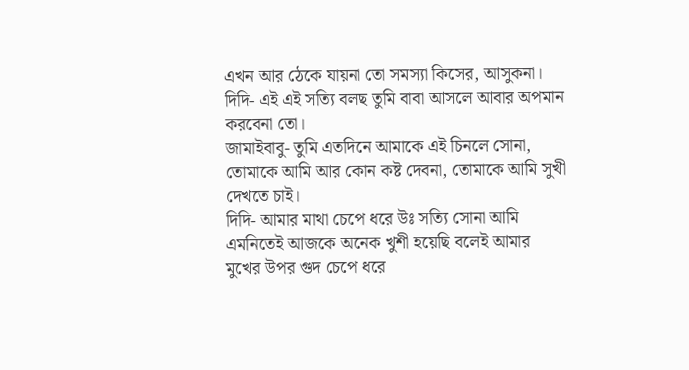এখন আর ঠেকে যায়না তো সমস্যা কিসের, আসুকনা।
দিদি- এই এই সত্যি বলছ তুমি বাবা আসলে আবার অপমান করবেনা তো।
জামাইবাবু- তুমি এতদিনে আমাকে এই চিনলে সোনা, তোমাকে আমি আর কোন কষ্ট দেবনা, তোমাকে আমি সুখী দেখতে চাই।
দিদি- আমার মাথা চেপে ধরে উঃ সত্যি সোনা আমি এমনিতেই আজকে অনেক খুশী হয়েছি বলেই আমার মুখের উপর গুদ চেপে ধরে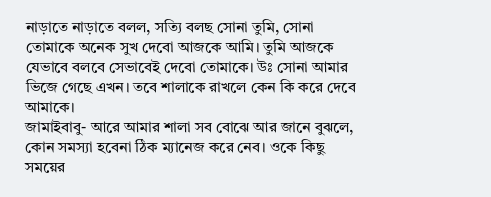নাড়াতে নাড়াতে বলল, সত্যি বলছ সোনা তুমি, সোনা তোমাকে অনেক সুখ দেবো আজকে আমি। তুমি আজকে যেভাবে বলবে সেভাবেই দেবো তোমাকে। উঃ সোনা আমার ভিজে গেছে এখন। তবে শালাকে রাখলে কেন কি করে দেবে আমাকে।
জামাইবাবু- আরে আমার শালা সব বোঝে আর জানে বুঝলে, কোন সমস্যা হবেনা ঠিক ম্যানেজ করে নেব। ওকে কিছু সময়ের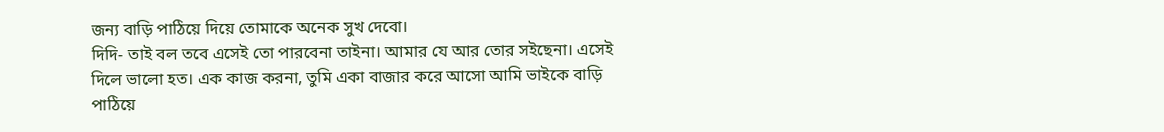জন্য বাড়ি পাঠিয়ে দিয়ে তোমাকে অনেক সুখ দেবো।
দিদি- তাই বল তবে এসেই তো পারবেনা তাইনা। আমার যে আর তোর সইছেনা। এসেই দিলে ভালো হত। এক কাজ করনা, তুমি একা বাজার করে আসো আমি ভাইকে বাড়ি পাঠিয়ে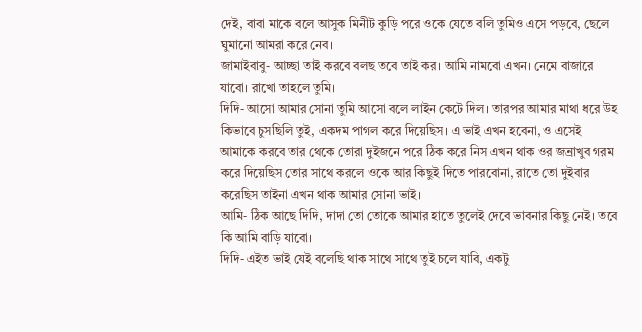দেই, বাবা মাকে বলে আসুক মিনীট কুড়ি পরে ওকে যেতে বলি তুমিও এসে পড়বে, ছেলে ঘুমানো আমরা করে নেব।
জামাইবাবু- আচ্ছা তাই করবে বলছ তবে তাই কর। আমি নামবো এখন। নেমে বাজারে যাবো। রাখো তাহলে তুমি।
দিদি- আসো আমার সোনা তুমি আসো বলে লাইন কেটে দিল। তারপর আমার মাথা ধরে উহ কিভাবে চুসছিলি তুই, একদম পাগল করে দিয়েছিস। এ ভাই এখন হবেনা, ও এসেই আমাকে করবে তার থেকে তোরা দুইজনে পরে ঠিক করে নিস এখন থাক ওর জন্রাখুব গরম করে দিয়েছিস তোর সাথে করলে ওকে আর কিছুই দিতে পারবোনা, রাতে তো দুইবার করেছিস তাইনা এখন থাক আমার সোনা ভাই।
আমি- ঠিক আছে দিদি, দাদা তো তোকে আমার হাতে তুলেই দেবে ভাবনার কিছু নেই। তবে কি আমি বাড়ি যাবো।
দিদি- এইত ভাই যেই বলেছি থাক সাথে সাথে তুই চলে যাবি, একটু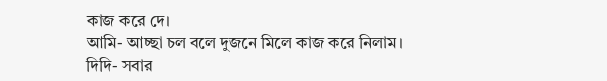কাজ করে দে।
আমি- আচ্ছা চল বলে দুজনে মিলে কাজ করে নিলাম।
দিদি- সবার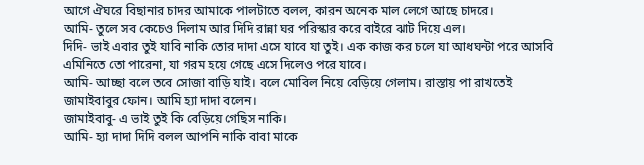আগে ঐঘরে বিছানার চাদর আমাকে পালটাতে বলল, কারন অনেক মাল লেগে আছে চাদরে।
আমি- তুলে সব কেচেও দিলাম আর দিদি রান্না ঘর পরিস্কার করে বাইরে ঝাট দিয়ে এল।
দিদি- ভাই এবার তুই যাবি নাকি তোর দাদা এসে যাবে যা তুই। এক কাজ কর চলে যা আধঘন্টা পরে আসবি এমিনিতে তো পারেনা, যা গরম হয়ে গেছে এসে দিলেও পরে যাবে।
আমি- আচ্ছা বলে তবে সোজা বাড়ি যাই। বলে মোবিল নিয়ে বেড়িয়ে গেলাম। রাস্তায় পা রাখতেই জামাইবাবুর ফোন। আমি হ্যা দাদা বলেন।
জামাইবাবু- এ ভাই তুই কি বেড়িয়ে গেছিস নাকি।
আমি- হ্যা দাদা দিদি বলল আপনি নাকি বাবা মাকে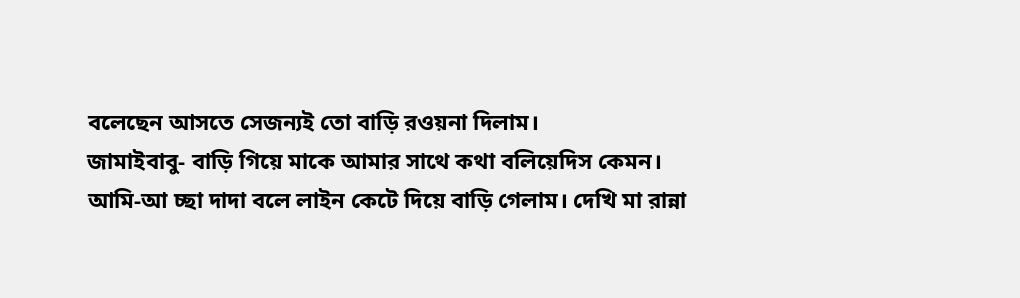বলেছেন আসতে সেজন্যই তো বাড়ি রওয়না দিলাম।
জামাইবাবু- বাড়ি গিয়ে মাকে আমার সাথে কথা বলিয়েদিস কেমন।
আমি-আ চ্ছা দাদা বলে লাইন কেটে দিয়ে বাড়ি গেলাম। দেখি মা রান্না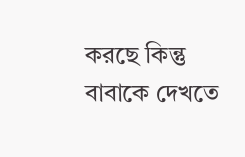করছে কিন্তু বাবাকে দেখতে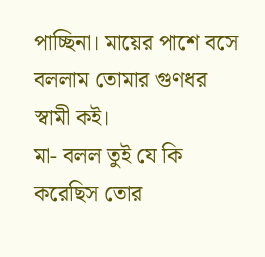পাচ্ছিনা। মায়ের পাশে বসে বললাম তোমার গুণধর স্বামী কই।
মা- বলল তুই যে কি করেছিস তোর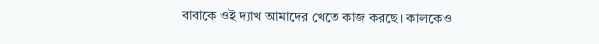বাবাকে ওই দ্যাখ আমাদের খেতে কাজ করছে। কালকেও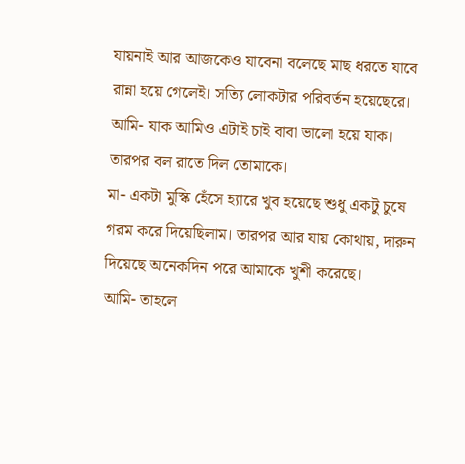যায়নাই আর আজকেও যাবেনা বলেছে মাছ ধরতে যাবে রান্না হয়ে গেলেই। সত্যি লোকটার পরিবর্তন হয়েছেরে।
আমি- যাক আমিও এটাই চাই বাবা ভালো হয়ে যাক। তারপর বল রাতে দিল তোমাকে।
মা- একটা মুস্কি হেঁসে হ্যারে খুব হয়েছে শুধু একটু চুষে গরম করে দিয়েছিলাম। তারপর আর যায় কোথায়, দারুন দিয়েছে অনেকদিন পরে আমাকে খুশী করেছে।
আমি- তাহলে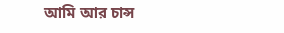আমি আর চান্স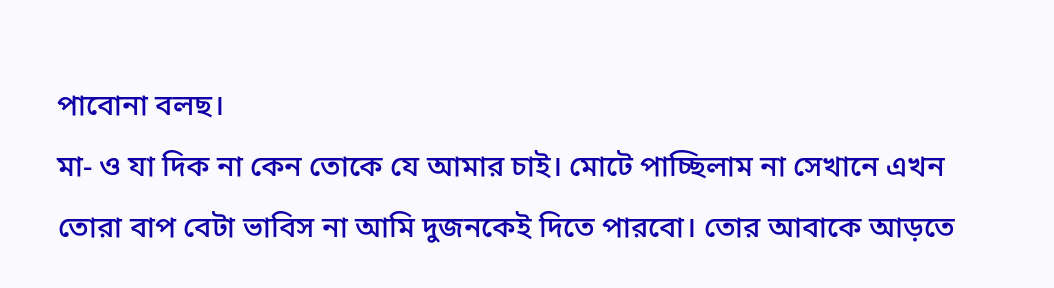পাবোনা বলছ।
মা- ও যা দিক না কেন তোকে যে আমার চাই। মোটে পাচ্ছিলাম না সেখানে এখন তোরা বাপ বেটা ভাবিস না আমি দুজনকেই দিতে পারবো। তোর আবাকে আড়তে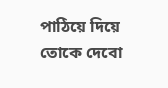পাঠিয়ে দিয়ে তোকে দেবো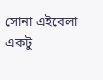সোনা এইবেলা একটু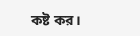কষ্ট কর।